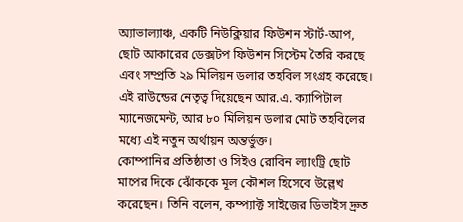অ্যাভাল্যাঞ্চ, একটি নিউক্লিয়ার ফিউশন স্টার্ট‑আপ, ছোট আকারের ডেক্সটপ ফিউশন সিস্টেম তৈরি করছে এবং সম্প্রতি ২৯ মিলিয়ন ডলার তহবিল সংগ্রহ করেছে। এই রাউন্ডের নেতৃত্ব দিয়েছেন আর.এ. ক্যাপিটাল ম্যানেজমেন্ট, আর ৮০ মিলিয়ন ডলার মোট তহবিলের মধ্যে এই নতুন অর্থায়ন অন্তর্ভুক্ত।
কোম্পানির প্রতিষ্ঠাতা ও সিইও রোবিন ল্যাংট্রি ছোট মাপের দিকে ঝোঁককে মূল কৌশল হিসেবে উল্লেখ করেছেন। তিনি বলেন, কম্প্যাক্ট সাইজের ডিভাইস দ্রুত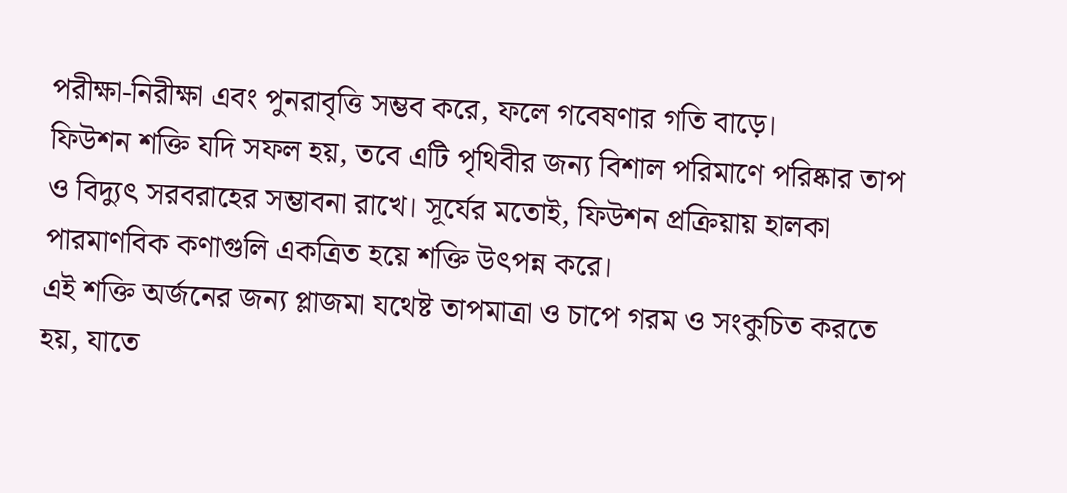পরীক্ষা‑নিরীক্ষা এবং পুনরাবৃত্তি সম্ভব করে, ফলে গবেষণার গতি বাড়ে।
ফিউশন শক্তি যদি সফল হয়, তবে এটি পৃথিবীর জন্য বিশাল পরিমাণে পরিষ্কার তাপ ও বিদ্যুৎ সরবরাহের সম্ভাবনা রাখে। সূর্যের মতোই, ফিউশন প্রক্রিয়ায় হালকা পারমাণবিক কণাগুলি একত্রিত হয়ে শক্তি উৎপন্ন করে।
এই শক্তি অর্জনের জন্য প্লাজমা যথেষ্ট তাপমাত্রা ও চাপে গরম ও সংকুচিত করতে হয়, যাতে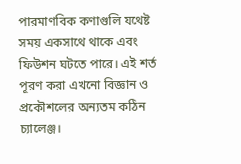পারমাণবিক কণাগুলি যথেষ্ট সময় একসাথে থাকে এবং ফিউশন ঘটতে পারে। এই শর্ত পূরণ করা এখনো বিজ্ঞান ও প্রকৌশলের অন্যতম কঠিন চ্যালেঞ্জ।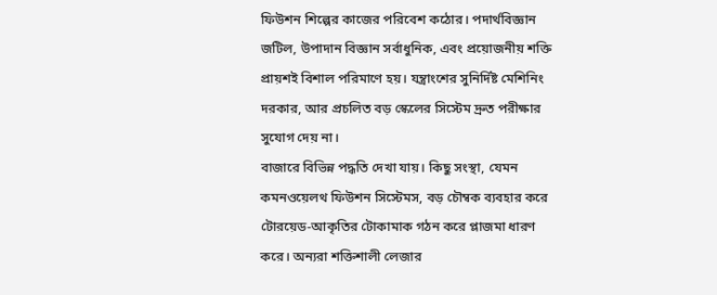ফিউশন শিল্পের কাজের পরিবেশ কঠোর। পদার্থবিজ্ঞান জটিল, উপাদান বিজ্ঞান সর্বাধুনিক, এবং প্রয়োজনীয় শক্তি প্রায়শই বিশাল পরিমাণে হয়। যন্ত্রাংশের সুনির্দিষ্ট মেশিনিং দরকার, আর প্রচলিত বড় স্কেলের সিস্টেম দ্রুত পরীক্ষার সুযোগ দেয় না।
বাজারে বিভিন্ন পদ্ধতি দেখা যায়। কিছু সংস্থা, যেমন কমনওয়েলথ ফিউশন সিস্টেমস, বড় চৌম্বক ব্যবহার করে টোরয়েড‑আকৃতির টোকামাক গঠন করে প্লাজমা ধারণ করে। অন্যরা শক্তিশালী লেজার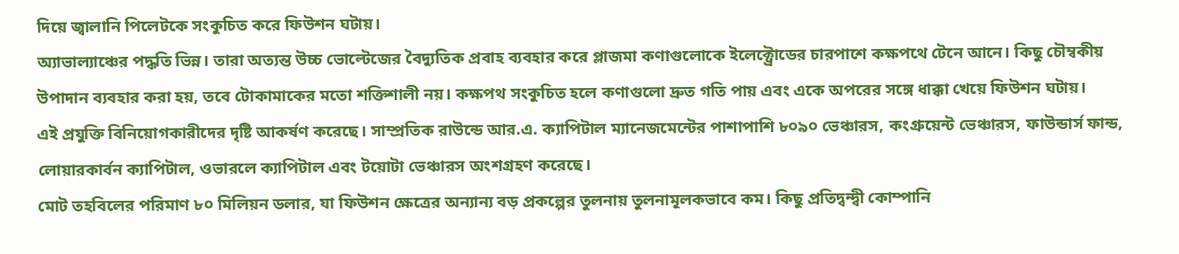দিয়ে জ্বালানি পিলেটকে সংকুচিত করে ফিউশন ঘটায়।
অ্যাভাল্যাঞ্চের পদ্ধতি ভিন্ন। তারা অত্যন্ত উচ্চ ভোল্টেজের বৈদ্যুতিক প্রবাহ ব্যবহার করে প্লাজমা কণাগুলোকে ইলেক্ট্রোডের চারপাশে কক্ষপথে টেনে আনে। কিছু চৌম্বকীয় উপাদান ব্যবহার করা হয়, তবে টোকামাকের মতো শক্তিশালী নয়। কক্ষপথ সংকুচিত হলে কণাগুলো দ্রুত গতি পায় এবং একে অপরের সঙ্গে ধাক্কা খেয়ে ফিউশন ঘটায়।
এই প্রযুক্তি বিনিয়োগকারীদের দৃষ্টি আকর্ষণ করেছে। সাম্প্রতিক রাউন্ডে আর.এ. ক্যাপিটাল ম্যানেজমেন্টের পাশাপাশি ৮০৯০ ভেঞ্চারস, কংগ্রুয়েন্ট ভেঞ্চারস, ফাউন্ডার্স ফান্ড, লোয়ারকার্বন ক্যাপিটাল, ওভারলে ক্যাপিটাল এবং টয়োটা ভেঞ্চারস অংশগ্রহণ করেছে।
মোট তহবিলের পরিমাণ ৮০ মিলিয়ন ডলার, যা ফিউশন ক্ষেত্রের অন্যান্য বড় প্রকল্পের তুলনায় তুলনামূলকভাবে কম। কিছু প্রতিদ্বন্দ্বী কোম্পানি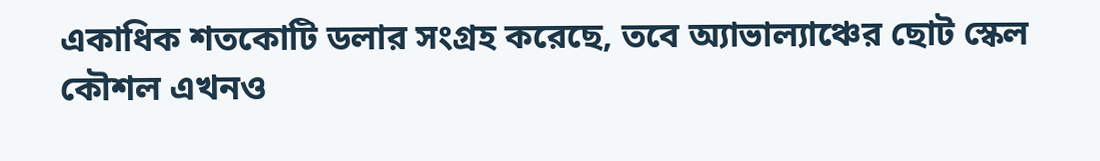একাধিক শতকোটি ডলার সংগ্রহ করেছে, তবে অ্যাভাল্যাঞ্চের ছোট স্কেল কৌশল এখনও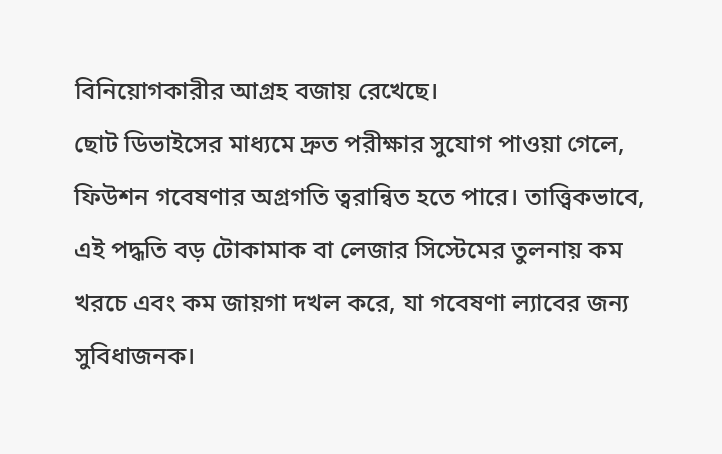বিনিয়োগকারীর আগ্রহ বজায় রেখেছে।
ছোট ডিভাইসের মাধ্যমে দ্রুত পরীক্ষার সুযোগ পাওয়া গেলে, ফিউশন গবেষণার অগ্রগতি ত্বরান্বিত হতে পারে। তাত্ত্বিকভাবে, এই পদ্ধতি বড় টোকামাক বা লেজার সিস্টেমের তুলনায় কম খরচে এবং কম জায়গা দখল করে, যা গবেষণা ল্যাবের জন্য সুবিধাজনক।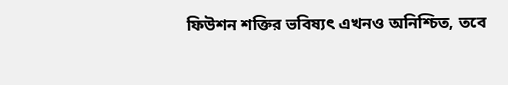ফিউশন শক্তির ভবিষ্যৎ এখনও অনিশ্চিত, তবে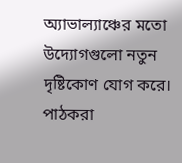অ্যাভাল্যাঞ্চের মতো উদ্যোগগুলো নতুন দৃষ্টিকোণ যোগ করে। পাঠকরা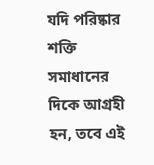যদি পরিষ্কার শক্তি সমাধানের দিকে আগ্রহী হন, তবে এই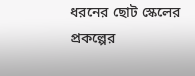ধরনের ছোট স্কেলের প্রকল্পের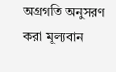অগ্রগতি অনুসরণ করা মূল্যবান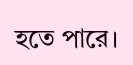হতে পারে।